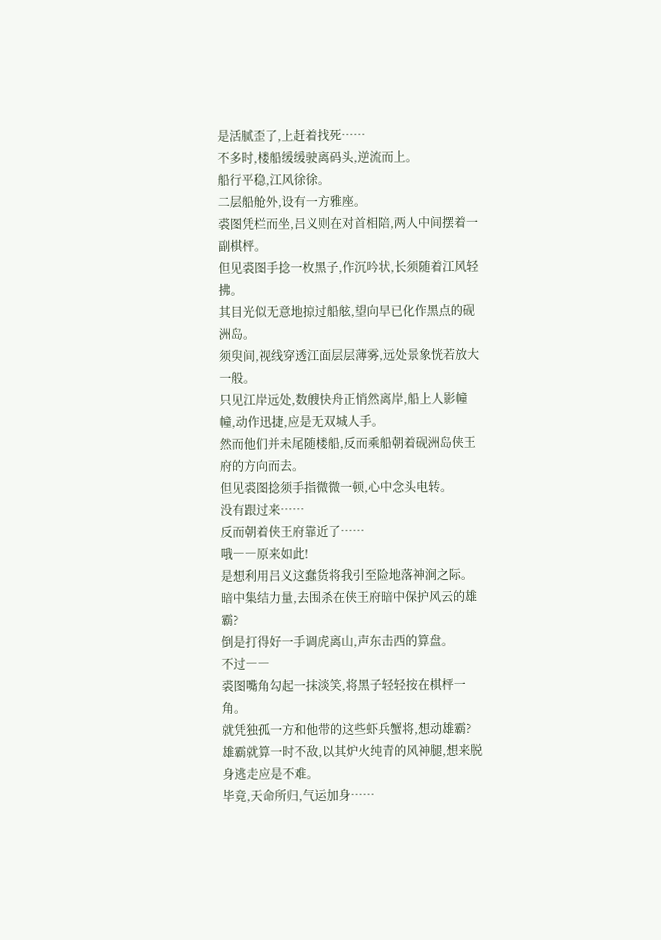是活腻歪了,上赶着找死……
不多时,楼船缓缓驶离码头,逆流而上。
船行平稳,江风徐徐。
二层船舱外,设有一方雅座。
裘图凭栏而坐,吕义则在对首相陪,两人中间摆着一副棋枰。
但见裘图手捻一枚黑子,作沉吟状,长须随着江风轻拂。
其目光似无意地掠过船舷,望向早已化作黑点的砚洲岛。
须臾间,视线穿透江面层层薄雾,远处景象恍若放大一般。
只见江岸远处,数艘快舟正悄然离岸,船上人影幢幢,动作迅捷,应是无双城人手。
然而他们并未尾随楼船,反而乘船朝着砚洲岛侠王府的方向而去。
但见裘图捻须手指微微一顿,心中念头电转。
没有跟过来……
反而朝着侠王府靠近了……
哦――原来如此!
是想利用吕义这蠢货将我引至险地落神涧之际。
暗中集结力量,去围杀在侠王府暗中保护风云的雄霸?
倒是打得好一手调虎离山,声东击西的算盘。
不过――
裘图嘴角勾起一抹淡笑,将黑子轻轻按在棋枰一角。
就凭独孤一方和他带的这些虾兵蟹将,想动雄霸?
雄霸就算一时不敌,以其炉火纯青的风神腿,想来脱身逃走应是不难。
毕竟,天命所归,气运加身……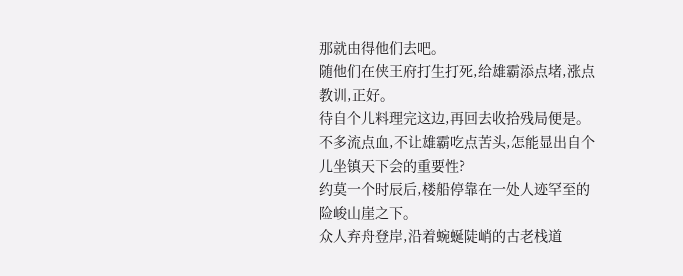那就由得他们去吧。
随他们在侠王府打生打死,给雄霸添点堵,涨点教训,正好。
待自个儿料理完这边,再回去收拾残局便是。
不多流点血,不让雄霸吃点苦头,怎能显出自个儿坐镇天下会的重要性?
约莫一个时辰后,楼船停靠在一处人迹罕至的险峻山崖之下。
众人弃舟登岸,沿着蜿蜒陡峭的古老栈道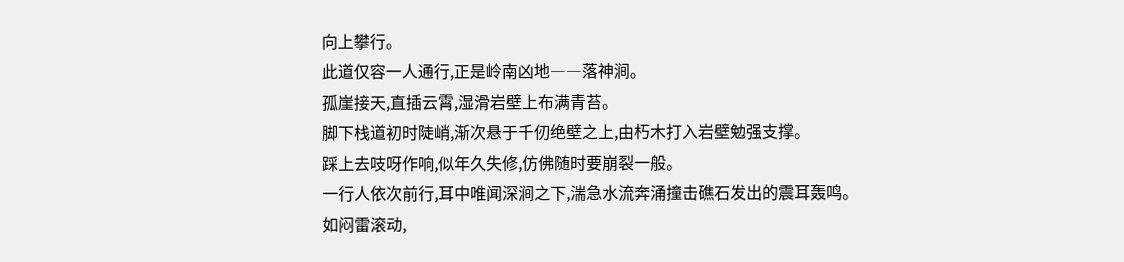向上攀行。
此道仅容一人通行,正是岭南凶地――落神涧。
孤崖接天,直插云霄,湿滑岩壁上布满青苔。
脚下栈道初时陡峭,渐次悬于千仞绝壁之上,由朽木打入岩壁勉强支撑。
踩上去吱呀作响,似年久失修,仿佛随时要崩裂一般。
一行人依次前行,耳中唯闻深涧之下,湍急水流奔涌撞击礁石发出的震耳轰鸣。
如闷雷滚动,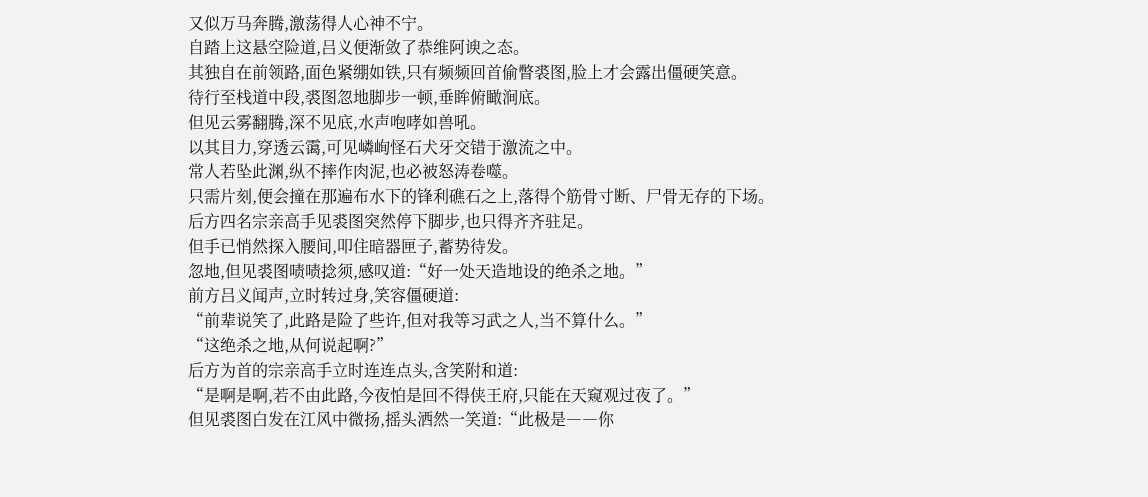又似万马奔腾,激荡得人心神不宁。
自踏上这悬空险道,吕义便渐敛了恭维阿谀之态。
其独自在前领路,面色紧绷如铁,只有频频回首偷瞥裘图,脸上才会露出僵硬笑意。
待行至栈道中段,裘图忽地脚步一顿,垂眸俯瞰涧底。
但见云雾翻腾,深不见底,水声咆哮如兽吼。
以其目力,穿透云霭,可见嶙峋怪石犬牙交错于激流之中。
常人若坠此渊,纵不摔作肉泥,也必被怒涛卷噬。
只需片刻,便会撞在那遍布水下的锋利礁石之上,落得个筋骨寸断、尸骨无存的下场。
后方四名宗亲高手见裘图突然停下脚步,也只得齐齐驻足。
但手已悄然探入腰间,叩住暗器匣子,蓄势待发。
忽地,但见裘图啧啧捻须,感叹道:“好一处天造地设的绝杀之地。”
前方吕义闻声,立时转过身,笑容僵硬道:
“前辈说笑了,此路是险了些许,但对我等习武之人,当不算什么。”
“这绝杀之地,从何说起啊?”
后方为首的宗亲高手立时连连点头,含笑附和道:
“是啊是啊,若不由此路,今夜怕是回不得侠王府,只能在天窥观过夜了。”
但见裘图白发在江风中微扬,摇头洒然一笑道:“此极是――你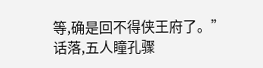等,确是回不得侠王府了。”
话落,五人瞳孔骤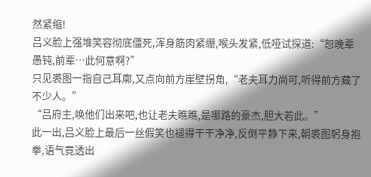然紧缩!
吕义脸上强堆笑容彻底僵死,浑身筋肉紧绷,喉头发紧,低哑试探道:“恕晚辈愚钝,前辈…此何意啊?”
只见裘图一指自己耳廓,又点向前方崖壁拐角,“老夫耳力尚可,听得前方藏了不少人。”
“吕府主,唤他们出来吧,也让老夫瞧瞧,是哪路的豪杰,胆大若此。”
此一出,吕义脸上最后一丝假笑也褪得干干净净,反倒平静下来,朝裘图躬身抱拳,语气竟透出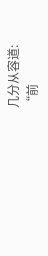几分从容道:
“前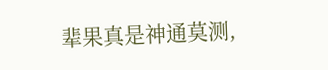辈果真是神通莫测,